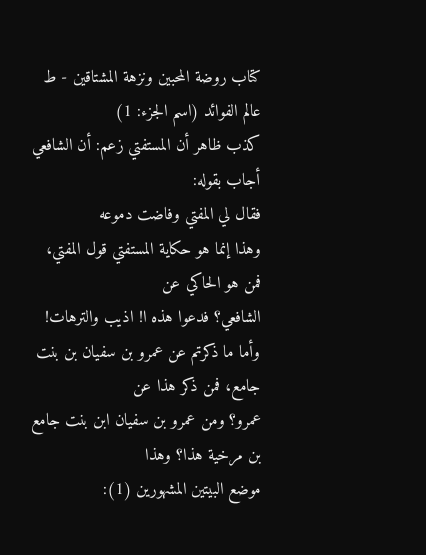كتاب روضة المحبين ونزهة المشتاقين - ط عالم الفوائد (اسم الجزء: 1)
كذب ظاهر أن المستفتي زعم: أن الشافعي أجاب بقوله:
فقال لي المفتي وفاضت دموعه
وهذا إنما هو حكاية المستفتي قول المفتي، فمن هو الحاكي عن
الشافعي؟ فدعوا هذه ا! اذيب والترهات!
وأما ما ذكرتم عن عمرو بن سفيان بن بنت جامع، فمن ذكر هذا عن
عمرو؟ ومن عمرو بن سفيان ابن بنت جامع بن مرخية هذا؟ وهذا
موضع البيتين المشهورين (1):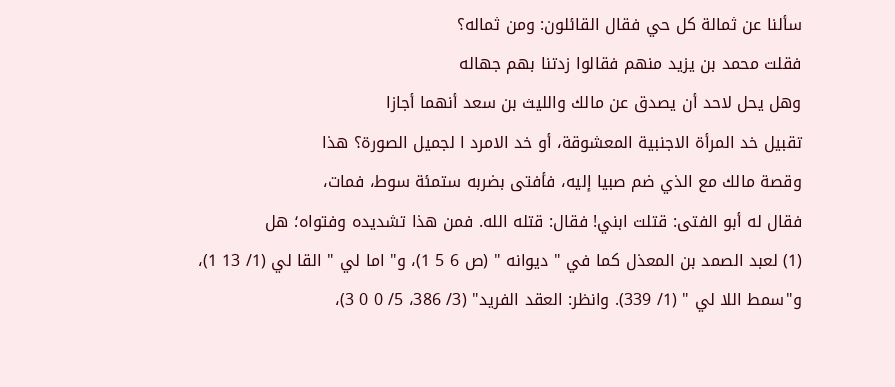سألنا عن ثمالة كل حي فقال القائلون: ومن ثماله؟
فقلت محمد بن يزيد منهم فقالوا زدتنا بهم جهاله
وهل يحل لاحد أن يصدق عن مالك والليث بن سعد أنهما أجازا
تقبيل خد المرأة الاجنبية المعشوقة، أو خد الامرد ا لجميل الصورة؟ هذا
وقصة مالك مع الذي ضم صبيا إليه، فأفتى بضربه ستمئة سوط، فمات،
فقال له أبو الفتى: قتلت ابني! فقال: قتله الله. فمن هذا تشديده وفتواه؛ هل
(1) لعبد الصمد بن المعذل كما في " ديوانه " (ص 6 5 1)، و" اما لي " القا لي (1/ 13 1)،
و"سمط اللا لي " (1/ 339). وانظر: العقد الفريد" (3/ 386، 5/ 0 0 3)،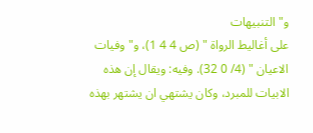و"التنبيهات
على أغاليط الرواة " (ص 4 4 1)، و"وفيات الاعيان " (4/ 0 32). وفيه: ويقال إن هذه
الابيات للمبرد، وكان يشتهي ان يشتهر بهذه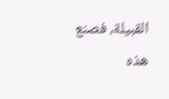القبيلة، فصنع هذه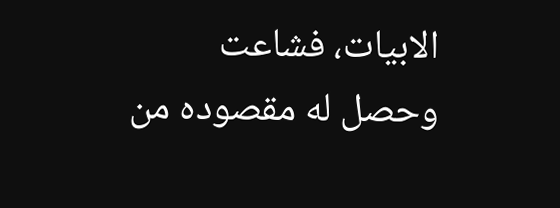الابيات، فشاعت
وحصل له مقصوده من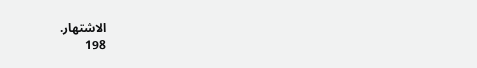الاشتهار.
198